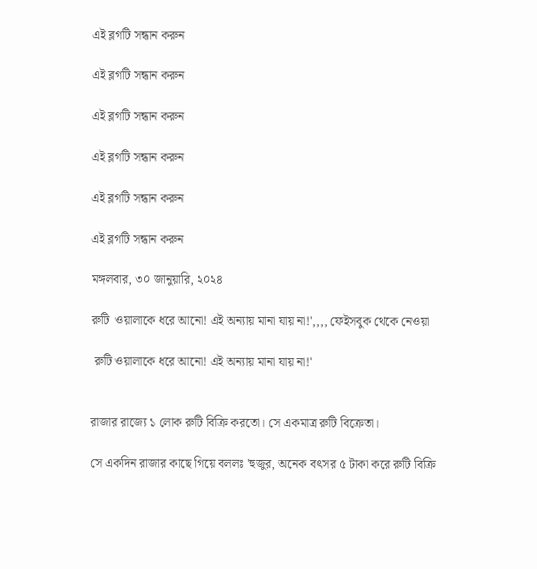এই ব্লগটি সন্ধান করুন

এই ব্লগটি সন্ধান করুন

এই ব্লগটি সন্ধান করুন

এই ব্লগটি সন্ধান করুন

এই ব্লগটি সন্ধান করুন

এই ব্লগটি সন্ধান করুন

মঙ্গলবার, ৩০ জানুয়ারি, ২০২৪

রুটি  ওয়ালাকে ধরে আনো! এই অন্যায় মানা যায় না!',,,, ফেইসবুক থেকে নেওয়া

 রুটি ওয়ালাকে ধরে আনো! এই অন্যায় মানা যায় না!'


রাজার রাজ্যে ১ লোক রুটি বিক্রি করতো। সে একমাত্র রুটি বিক্রেতা।

সে একদিন রাজার কাছে গিয়ে বললঃ 'হুজুর, অনেক বৎসর ৫ টাকা করে রুটি বিক্রি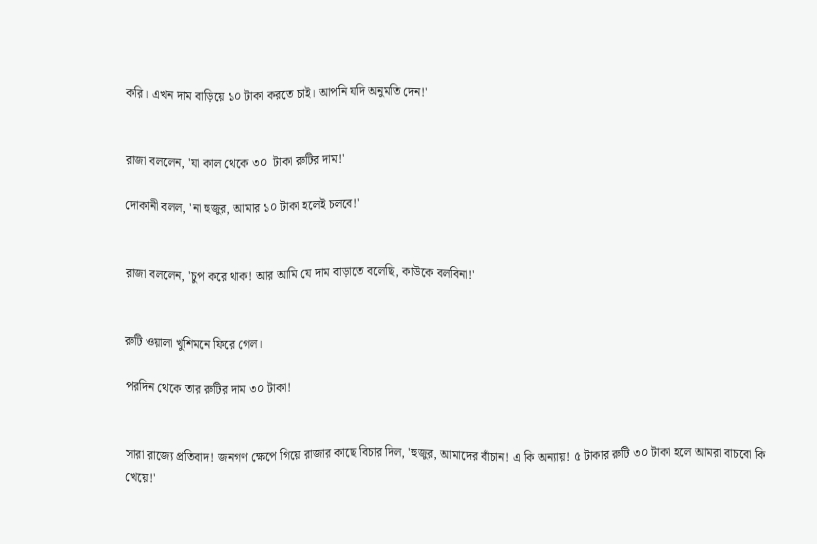করি। এখন দাম বাড়িয়ে ১০ টাকা করতে চাই। আপনি যদি অনুমতি দেন!'


রাজা বললেন, 'যা কাল থেকে ৩০  টাকা রুটির দাম!'

দোকানী বলল, 'না হুজুর, আমার ১০ টাকা হলেই চলবে!'


রাজা বললেন, 'চুপ করে থাক! আর আমি যে দাম বাড়াতে বলেছি, কাউকে বলবিনা!'


রুটি ওয়ালা খুশিমনে ফিরে গেল।

পরদিন থেকে তার রুটির দাম ৩০ টাকা!


সারা রাজ্যে প্রতিবাদ! জনগণ ক্ষেপে গিয়ে রাজার কাছে বিচার দিল, 'হুজুর, আমাদের বাঁচান! এ কি অন্যায়! ৫ টাকার রুটি ৩০ টাকা হলে আমরা বাচবো কি খেয়ে!'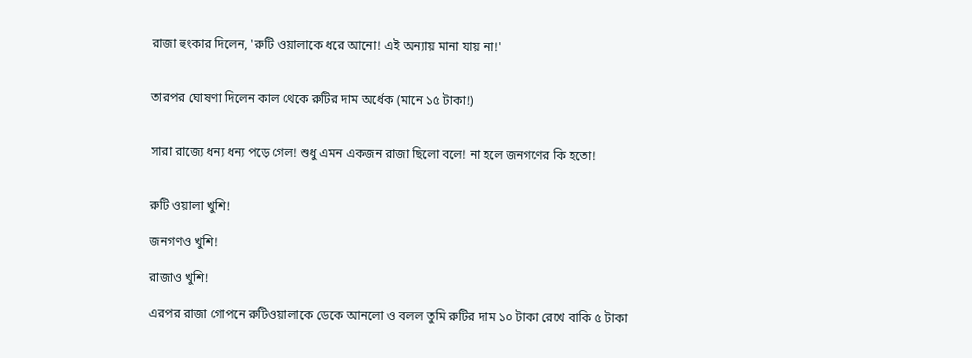রাজা হুংকার দিলেন, 'রুটি ওয়ালাকে ধরে আনো! এই অন্যায় মানা যায় না!'


তারপর ঘোষণা দিলেন কাল থেকে রুটির দাম অর্ধেক (মানে ১৫ টাকা!)


সারা রাজ্যে ধন্য ধন্য পড়ে গেল! শুধু এমন একজন রাজা ছিলো বলে! না হলে জনগণের কি হতো!


রুটি ওয়ালা খুশি!

জনগণও খুশি!

রাজাও খুশি!

এরপর রাজা গোপনে রুটিওয়ালাকে ডেকে আনলো ও বলল তুমি রুটির দাম ১০ টাকা রেখে বাকি ৫ টাকা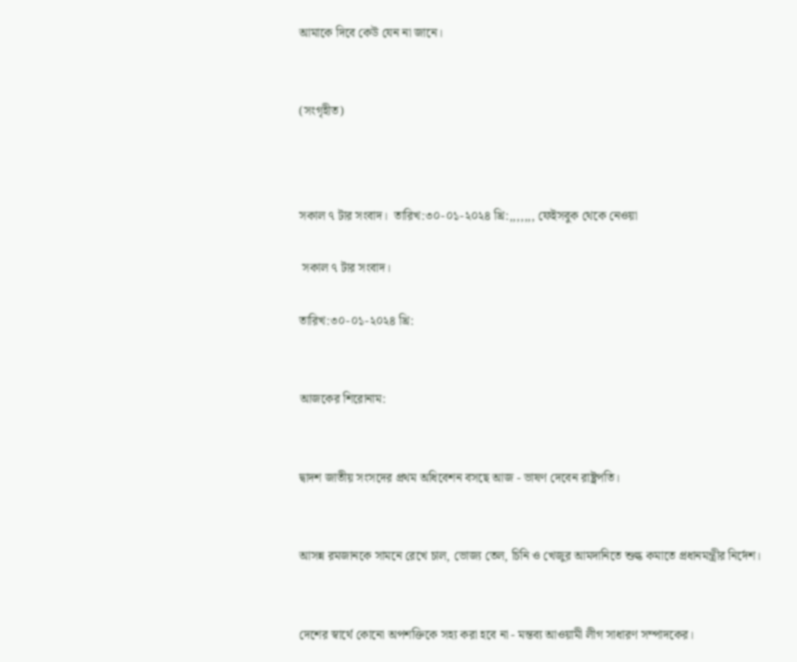আমাকে দিবে কেউ যেন না জানে।


(সংগৃহীত)



সকাল ৭ টার সংবাদ।  তারিখ:৩০-০১-২০২৪ খ্রি:,,,,,,, ফেইসবুক থেকে নেওয়া

 সকাল ৭ টার সংবাদ।

তারিখ:৩০-০১-২০২৪ খ্রি:


আজকের শিরোনাম:


দ্বাদশ জাতীয় সংসদের প্রথম অধিবেশন বসছে আজ - ভাষণ দেবেন রাষ্ট্রপতি।


আসন্ন রমজানকে সামনে রেখে চাল, ভোজ্য তেল, চিনি ও খেজুর আমদানিতে শুল্ক কমাতে প্রধানমন্ত্রীর নির্দেশ।


দেশের স্বার্থে কোনো অপশক্তিকে সহ্য করা হবে না - মন্তব্য আওয়ামী লীগ সাধারণ সম্পাদকের।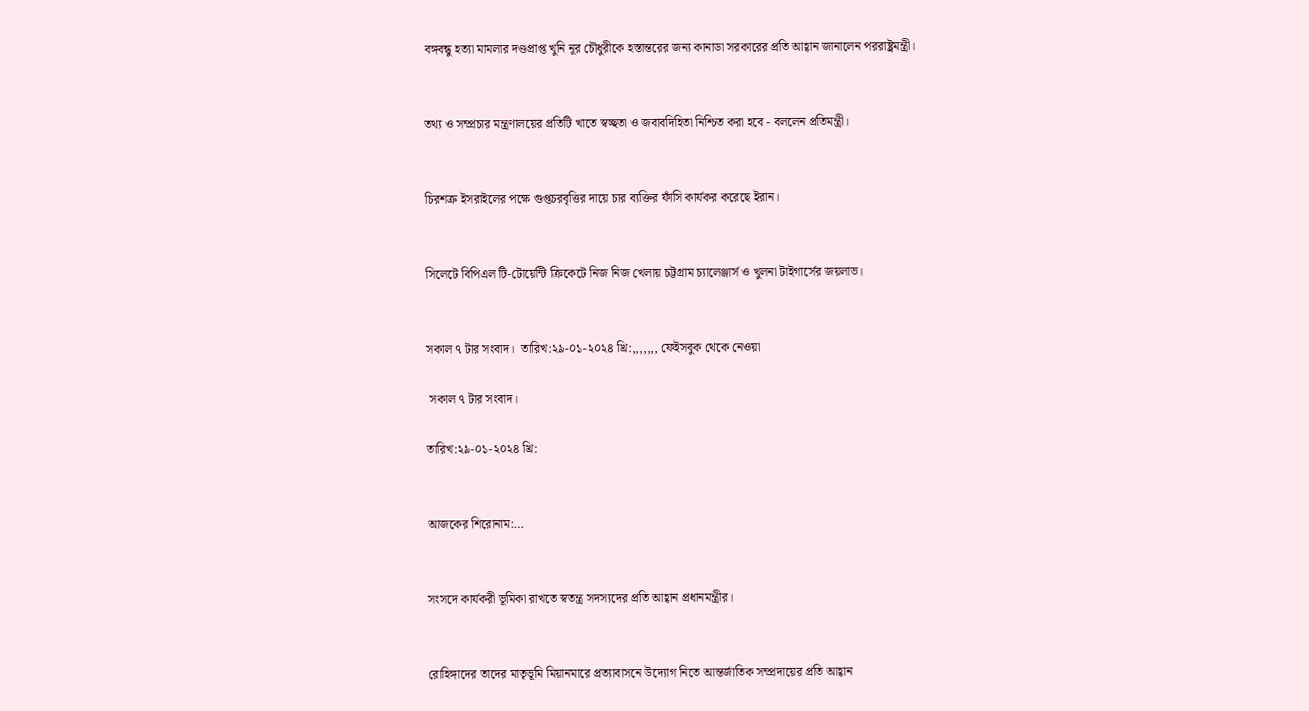বঙ্গবন্ধু হত্যা মামলার দণ্ডপ্রাপ্ত খুনি নূর চৌধুরীকে হস্তান্তরের জন্য কানাডা সরকারের প্রতি আহ্বান জানালেন পররাষ্ট্রমন্ত্রী।


তথ্য ও সম্প্রচার মন্ত্রণালয়ের প্রতিটি খাতে স্বচ্ছতা ও জবাবদিহিতা নিশ্চিত করা হবে - বললেন প্রতিমন্ত্রী।


চিরশত্রু ইসরাইলের পক্ষে গুপ্তচরবৃত্তির দায়ে চার ব্যক্তির ফাঁসি কার্যকর করেছে ইরান।


সিলেটে বিপিএল টি-টোয়েন্টি ক্রিকেটে নিজ নিজ খেলায় চট্টগ্রাম চ্যালেঞ্জার্স ও খুলনা টাইগার্সের জয়লাভ।


সকাল ৭ টার সংবাদ।  তারিখ:২৯-০১-২০২৪ খ্রি:,,,,,,, ফেইসবুক থেকে নেওয়া

 সকাল ৭ টার সংবাদ।

তারিখ:২৯-০১-২০২৪ খ্রি:


আজকের শিরোনাম:…


সংসদে কার্যকরী ভূমিকা রাখতে স্বতন্ত্র সদস্যদের প্রতি আহ্বান প্রধানমন্ত্রীর।


রোহিঙ্গাদের তাদের মাতৃভূমি মিয়ানমারে প্রত্যাবাসনে উদ্যোগ নিতে আন্তর্জাতিক সম্প্রদায়ের প্রতি আহ্বান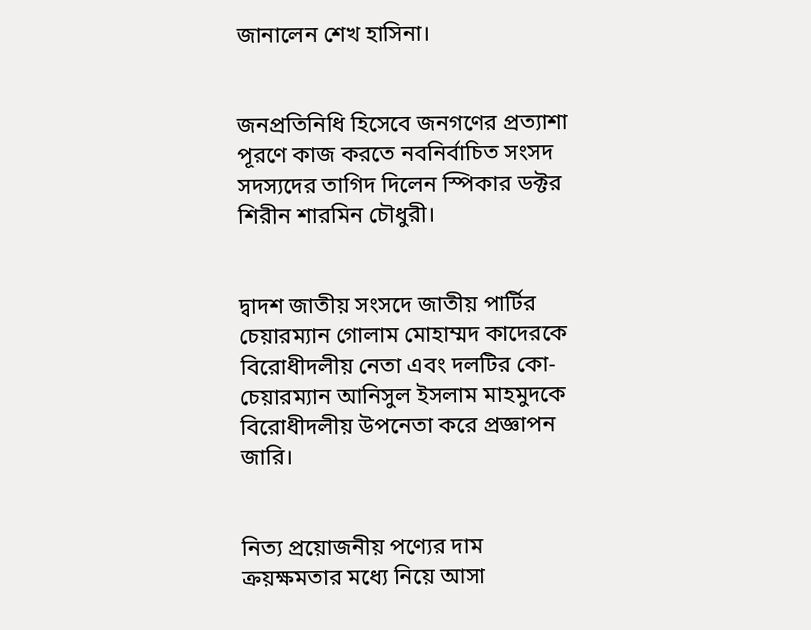জানালেন শেখ হাসিনা।


জনপ্রতিনিধি হিসেবে জনগণের প্রত্যাশা পূরণে কাজ করতে নবনির্বাচিত সংসদ সদস্যদের তাগিদ দিলেন স্পিকার ডক্টর শিরীন শারমিন চৌধুরী।


দ্বাদশ জাতীয় সংসদে জাতীয় পার্টির চেয়ারম্যান গোলাম মোহাম্মদ কাদেরকে বিরোধীদলীয় নেতা এবং দলটির কো-চেয়ারম্যান আনিসুল ইসলাম মাহমুদকে বিরোধীদলীয় উপনেতা করে প্রজ্ঞাপন জারি।


নিত্য প্রয়োজনীয় পণ্যের দাম ক্রয়ক্ষমতার মধ্যে নিয়ে আসা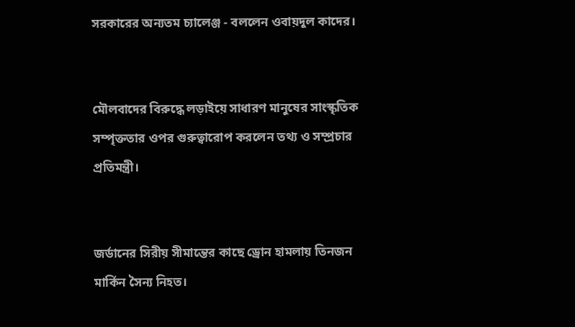সরকারের অন্যতম চ্যালেঞ্জ - বললেন ওবায়দুল কাদের।


মৌলবাদের বিরুদ্ধে লড়াইয়ে সাধারণ মানুষের সাংস্কৃতিক সম্পৃক্ততার ওপর গুরুত্বারোপ করলেন তথ্য ও সম্প্রচার প্রতিমন্ত্রী।


জর্ডানের সিরীয় সীমান্তের কাছে ড্রোন হামলায় তিনজন মার্কিন সৈন্য নিহত।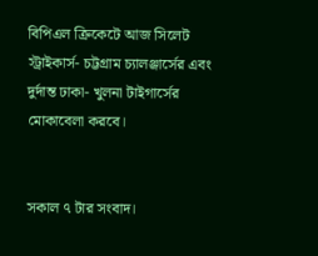বিপিএল ক্রিকেটে আজ সিলেট স্ট্রাইকার্স- চট্টগ্রাম চ্যালঞ্জার্সের এবং দুর্দান্ত ঢাকা- খুলনা টাইগার্সের মোকাবেলা করবে।


সকাল ৭ টার সংবাদ।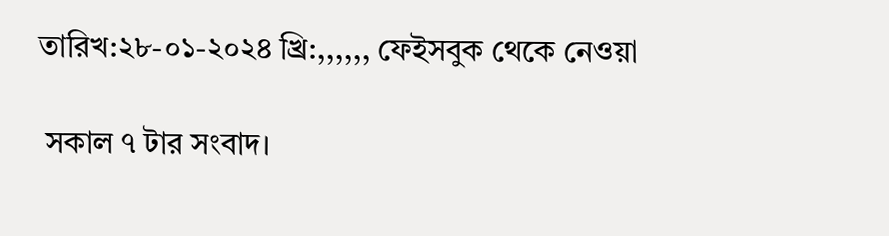তারিখ:২৮-০১-২০২৪ খ্রি:,,,,,, ফেইসবুক থেকে নেওয়া

 সকাল ৭ টার সংবাদ।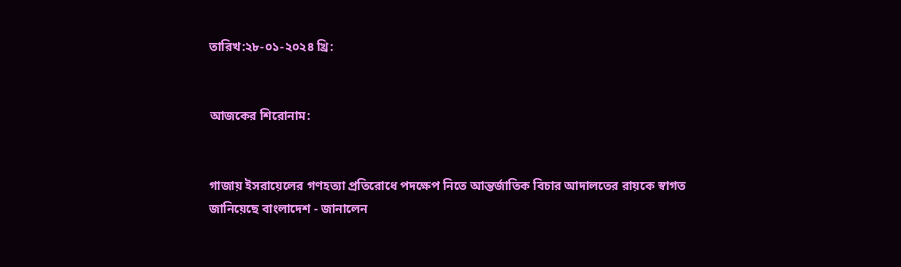তারিখ:২৮-০১-২০২৪ খ্রি:


আজকের শিরোনাম:


গাজায় ইসরায়েলের গণহত্যা প্রতিরোধে পদক্ষেপ নিতে আন্তর্জাতিক বিচার আদালতের রায়কে স্বাগত জানিয়েছে বাংলাদেশ - জানালেন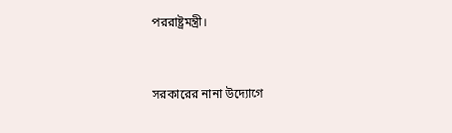পররাষ্ট্রমন্ত্রী।


সরকারের নানা উদ্যোগে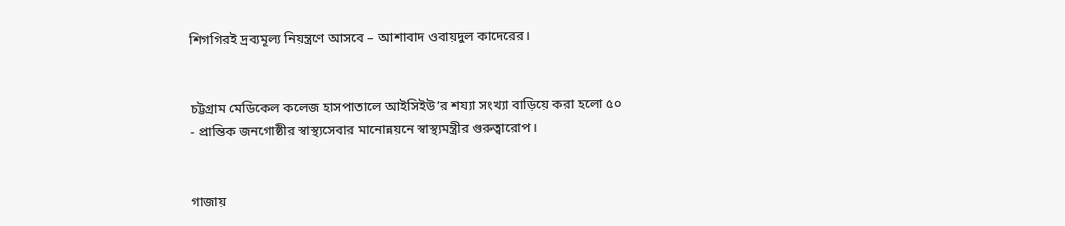শিগগিরই দ্রব্যমূল্য নিয়ন্ত্রণে আসবে – আশাবাদ ওবায়দুল কাদেরের।


চট্টগ্রাম মেডিকেল কলেজ হাসপাতালে আইসিইউ’র শয্যা সংখ্যা বাড়িয়ে করা হলো ৫০ - প্রান্তিক জনগোষ্ঠীর স্বাস্থ্যসেবার মানোন্নয়নে স্বাস্থ্যমন্ত্রীর গুরুত্বারোপ।


গাজায়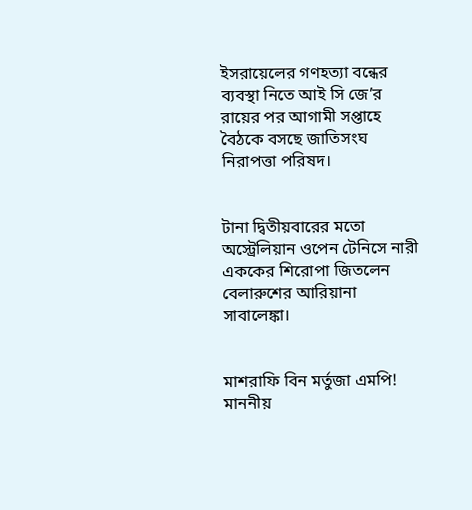ইসরায়েলের গণহত্যা বন্ধের ব্যবস্থা নিতে আই সি জে’র রায়ের পর আগামী সপ্তাহে বৈঠকে বসছে জাতিসংঘ নিরাপত্তা পরিষদ।


টানা দ্বিতীয়বারের মতো অস্ট্রেলিয়ান ওপেন টেনিসে নারী এককের শিরোপা জিতলেন বেলারুশের আরিয়ানা সাবালেঙ্কা।


মাশরাফি বিন মর্তুজা এমপি! মাননীয়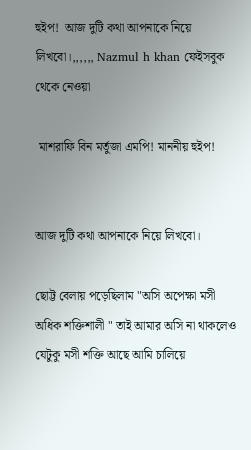হুইপ!  আজ দুটি কথা আপনাকে নিয়ে লিখবো।,,,,,, Nazmul h khan ফেইসবুক থেকে নেওয়া

 মাশরাফি বিন মর্তুজা এমপি! মাননীয় হুইপ!


আজ দুটি কথা আপনাকে নিয়ে লিখবো।

ছোট্ট বেলায় পড়েছিলাম "অসি অপেক্ষা মসী অধিক শক্তিশালী " তাই আমার অসি না থাকলেও যেটুকু মসী শক্তি আছে আমি চালিয়ে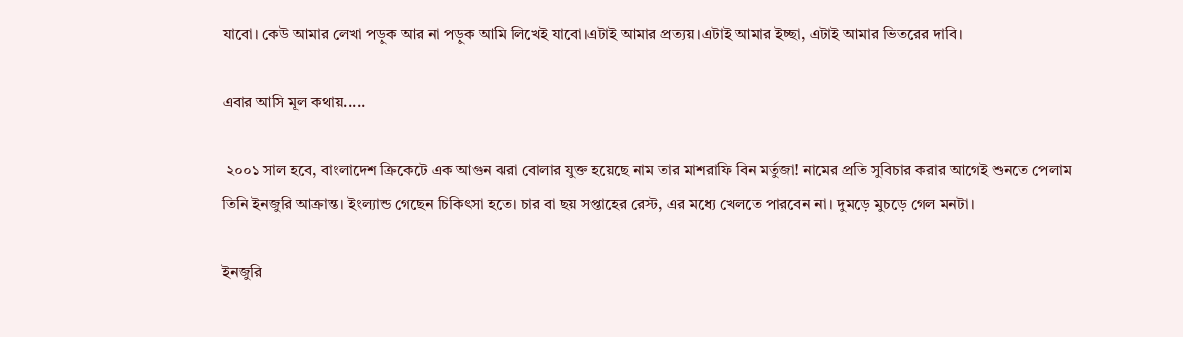যাবো। কেউ আমার লেখা পড়ুক আর না পড়ুক আমি লিখেই যাবো।এটাই আমার প্রত্যয়।এটাই আমার ইচ্ছা, এটাই আমার ভিতরের দাবি।

এবার আসি মূল কথায়.....

 ২০০১ সাল হবে, বাংলাদেশ ক্রিকেটে এক আগুন ঝরা বোলার যুক্ত হয়েছে নাম তার মাশরাফি বিন মর্তুজা! নামের প্রতি সুবিচার করার আগেই শুনতে পেলাম তিনি ইনজুরি আক্রান্ত। ইংল্যান্ড গেছেন চিকিৎসা হতে। চার বা ছয় সপ্তাহের রেস্ট, এর মধ্যে খেলতে পারবেন না। দুমড়ে মুচড়ে গেল মনটা।

ইনজুরি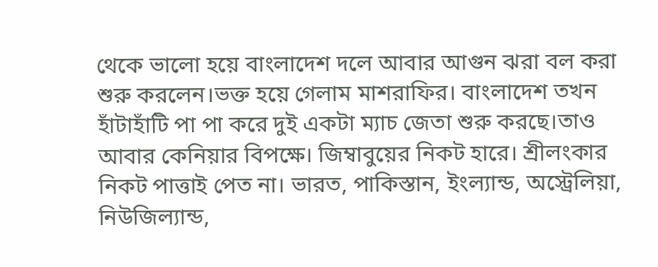থেকে ভালো হয়ে বাংলাদেশ দলে আবার আগুন ঝরা বল করা শুরু করলেন।ভক্ত হয়ে গেলাম মাশরাফির। বাংলাদেশ তখন হাঁটাহাঁটি পা পা করে দুই একটা ম্যাচ জেতা শুরু করছে।তাও আবার কেনিয়ার বিপক্ষে। জিম্বাবুয়ের নিকট হারে। শ্রীলংকার নিকট পাত্তাই পেত না। ভারত, পাকিস্তান, ইংল্যান্ড, অস্ট্রেলিয়া, নিউজিল্যান্ড,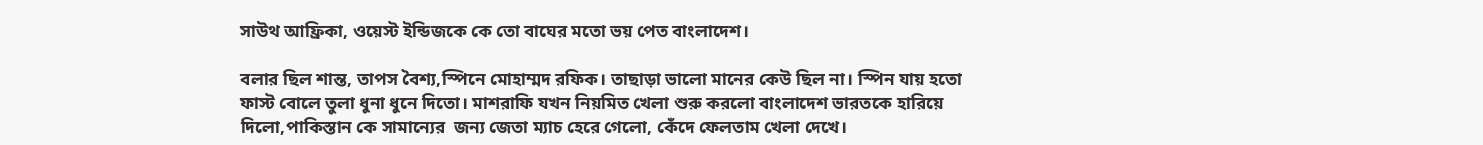সাউথ আফ্রিকা, ওয়েস্ট ইন্ডিজকে কে তো বাঘের মতো ভয় পেত বাংলাদেশ।

বলার ছিল শান্ত, তাপস বৈশ্য,স্পিনে মোহাম্মদ রফিক। তাছাড়া ভালো মানের কেউ ছিল না। স্পিন যায় হতো ফাস্ট বোলে তুলা ধুনা ধুনে দিতো। মাশরাফি যখন নিয়মিত খেলা শুরু করলো বাংলাদেশ ভারতকে হারিয়ে দিলো,পাকিস্তান কে সামান্যের  জন্য জেতা ম্যাচ হেরে গেলো, কেঁদে ফেলতাম খেলা দেখে।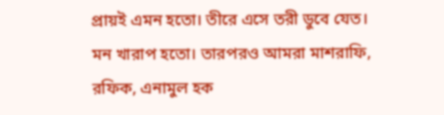প্রায়ই এমন হতো। তীরে এসে তরী ডুবে যেত। মন খারাপ হতো। তারপরও আমরা মাশরাফি, রফিক, এনামুল হক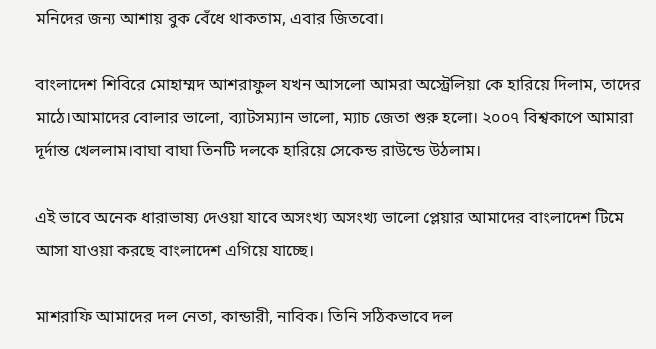মনিদের জন্য আশায় বুক বেঁধে থাকতাম, এবার জিতবো।

বাংলাদেশ শিবিরে মোহাম্মদ আশরাফুল যখন আসলো আমরা অস্ট্রেলিয়া কে হারিয়ে দিলাম, তাদের মাঠে।আমাদের বোলার ভালো, ব্যাটসম্যান ভালো, ম্যাচ জেতা শুরু হলো। ২০০৭ বিশ্বকাপে আমারা দূর্দান্ত খেললাম।বাঘা বাঘা তিনটি দলকে হারিয়ে সেকেন্ড রাউন্ডে উঠলাম।

এই ভাবে অনেক ধারাভাষ্য দেওয়া যাবে অসংখ্য অসংখ্য ভালো প্লেয়ার আমাদের বাংলাদেশ টিমে আসা যাওয়া করছে বাংলাদেশ এগিয়ে যাচ্ছে।

মাশরাফি আমাদের দল নেতা, কান্ডারী, নাবিক। তিনি সঠিকভাবে দল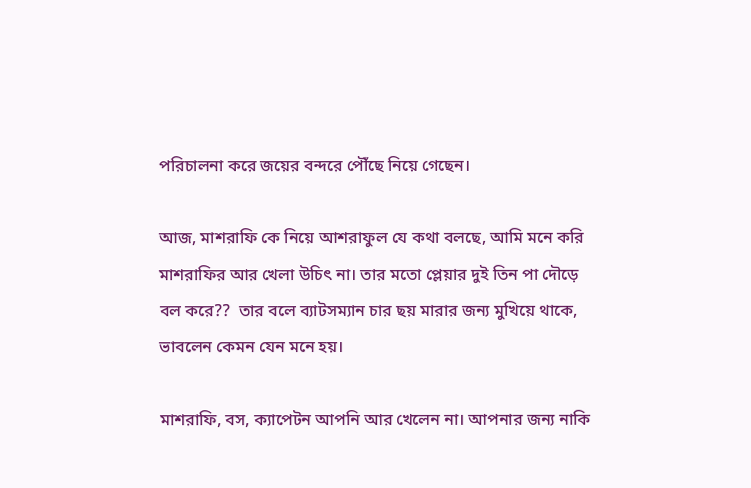পরিচালনা করে জয়ের বন্দরে পৌঁছে নিয়ে গেছেন।

আজ, মাশরাফি কে নিয়ে আশরাফুল যে কথা বলছে, আমি মনে করি মাশরাফির আর খেলা উচিৎ না। তার মতো প্লেয়ার দুই তিন পা দৌড়ে বল করে??  তার বলে ব্যাটসম্যান চার ছয় মারার জন্য মুখিয়ে থাকে, ভাবলেন কেমন যেন মনে হয়।

মাশরাফি, বস, ক্যাপেটন আপনি আর খেলেন না। আপনার জন্য নাকি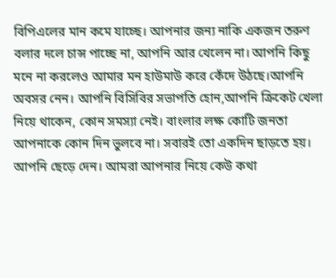বিপিএলের মান কমে যাচ্ছে। আপনার জন্য নাকি একজন তরুণ বলার দলে চান্স পাচ্ছে না, আপনি আর খেলেন না। আপনি কিছু মনে না করলেও আমার মন হাউমাউ করে কেঁদে উঠছে।আপনি অবসর নেন। আপনি বিসিবির সভাপতি হোন,আপনি ক্রিকেট খেলা নিয়ে থাকেন, কোন সমস্যা নেই। বাংলার লক্ষ কোটি জনতা আপনাকে কোন দিন ভুলবে না। সবারই তো একদিন ছাড়তে হয়। আপনি ছেড়ে দেন। আমরা আপনার নিয়ে কেউ কথা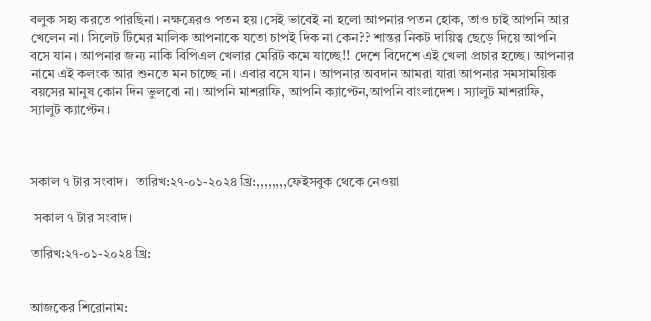বলুক সহ্য করতে পারছিনা। নক্ষত্রেরও পতন হয়।সেই ভাবেই না হলো আপনার পতন হোক, তাও চাই আপনি আর খেলেন না। সিলেট টিমের মালিক আপনাকে যতো চাপই দিক না কেন?? শান্তর নিকট দায়িত্ব ছেড়ে দিয়ে আপনি বসে যান। আপনার জন্য নাকি বিপিএল খেলার মেরিট কমে যাচ্ছে!! দেশে বিদেশে এই খেলা প্রচার হচ্ছে। আপনার নামে এই কলংক আর শুনতে মন চাচ্ছে না। এবার বসে যান। আপনার অবদান আমরা যারা আপনার সমসাময়িক বয়সের মানুষ কোন দিন ভুলবো না। আপনি মাশরাফি, আপনি ক্যাপ্টেন,আপনি বাংলাদেশ। স্যালুট মাশরাফি, স্যালুট ক্যাপ্টেন।



সকাল ৭ টার সংবাদ।  তারিখ:২৭-০১-২০২৪ খ্রি:,,,,,,,,ফেইসবুক থেকে নেওয়া

 সকাল ৭ টার সংবাদ।

তারিখ:২৭-০১-২০২৪ খ্রি:


আজকের শিরোনাম: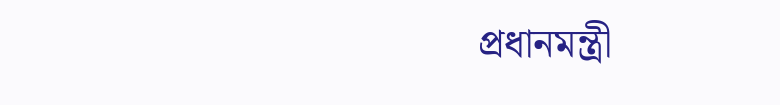প্রধানমন্ত্রী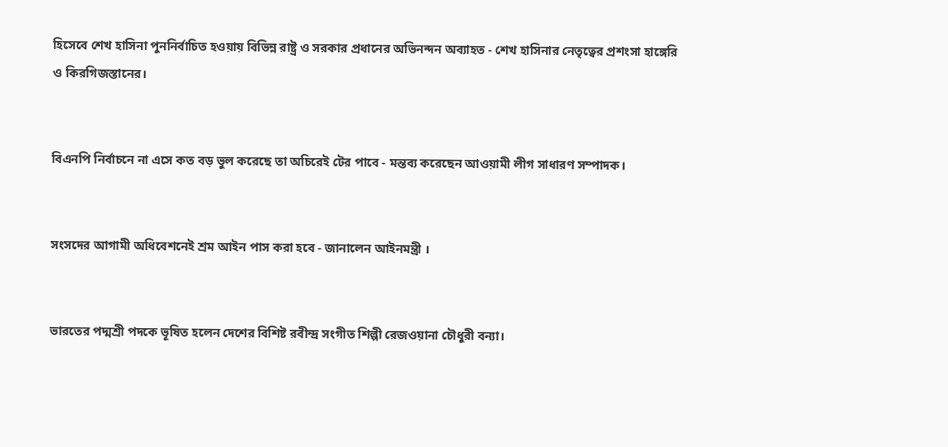হিসেবে শেখ হাসিনা পুননির্বাচিত হওয়ায় বিভিন্ন রাষ্ট্র ও সরকার প্রধানের অভিনন্দন অব্যাহত - শেখ হাসিনার নেতৃত্বের প্রশংসা হাঙ্গেরি ও কিরগিজস্তানের।


বিএনপি নির্বাচনে না এসে কত বড় ভুল করেছে তা অচিরেই টের পাবে - মন্তব্য করেছেন আওয়ামী লীগ সাধারণ সম্পাদক।


সংসদের আগামী অধিবেশনেই শ্রম আইন পাস করা হবে - জানালেন আইনমন্ত্রী ।


ভারতের পদ্মশ্রী পদকে ভূষিত হলেন দেশের বিশিষ্ট রবীন্দ্র সংগীত শিল্পী রেজওয়ানা চৌধুরী বন্যা।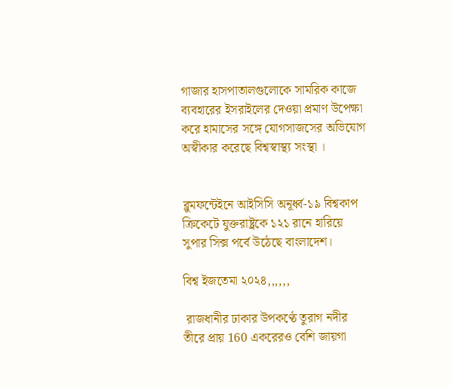গাজার হাসপাতালগুলোকে সামরিক কাজে ব্যবহারের ইসরাইলের দেওয়া প্রমাণ উপেক্ষা করে হামাসের সঙ্গে যোগসাজসের অভিযোগ অস্বীকার করেছে বিশ্বস্বাস্থ্য সংস্থা ।


ব্লুমফন্টেইনে আইসিসি অনূর্ধ্ব-১৯ বিশ্বকাপ ক্রিকেটে যুক্তরাষ্ট্রকে ১২১ রানে হারিয়ে সুপার সিক্স পর্বে উঠেছে বাংলাদেশ।

বিশ্ব ইজতেমা ২০২৪,,,,,,

 রাজধানীর ঢাকার উপকণ্ঠে তুরাগ নদীর তীরে প্রায় 160 একরেরও বেশি জায়গা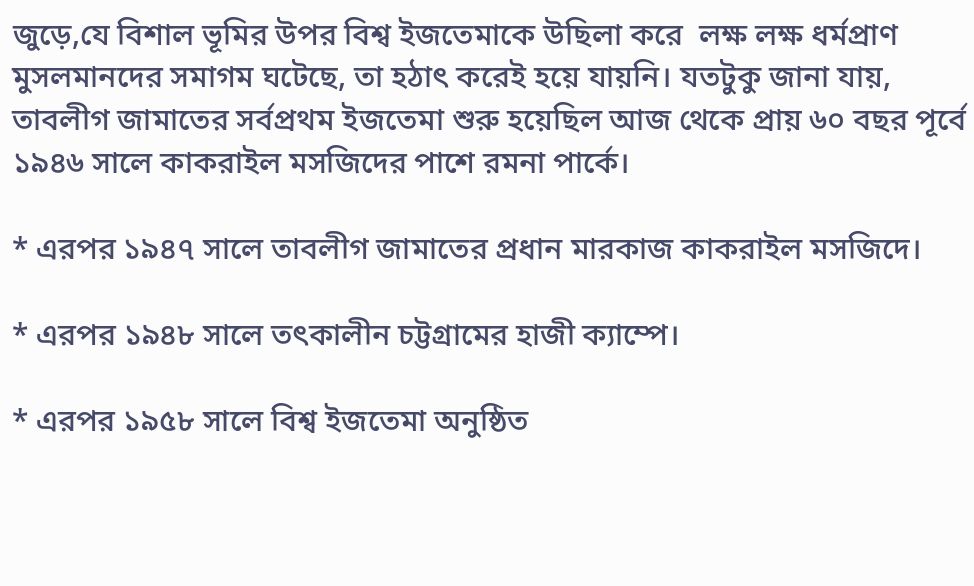জুড়ে,যে বিশাল ভূমির উপর বিশ্ব ইজতেমাকে উছিলা করে  লক্ষ লক্ষ ধর্মপ্রাণ মুসলমানদের সমাগম ঘটেছে, তা হঠাৎ করেই হয়ে যায়নি। যতটুকু জানা যায়, তাবলীগ জামাতের সর্বপ্রথম ইজতেমা শুরু হয়েছিল আজ থেকে প্রায় ৬০ বছর পূর্বে ১৯৪৬ সালে কাকরাইল মসজিদের পাশে রমনা পার্কে।

* এরপর ১৯৪৭ সালে তাবলীগ জামাতের প্রধান মারকাজ কাকরাইল মসজিদে।

* এরপর ১৯৪৮ সালে তৎকালীন চট্টগ্রামের হাজী ক্যাম্পে।

* এরপর ১৯৫৮ সালে বিশ্ব ইজতেমা অনুষ্ঠিত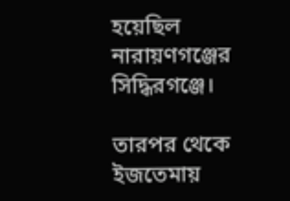হয়েছিল নারায়ণগঞ্জের সিদ্ধিরগঞ্জে।

তারপর থেকে ইজতেমায়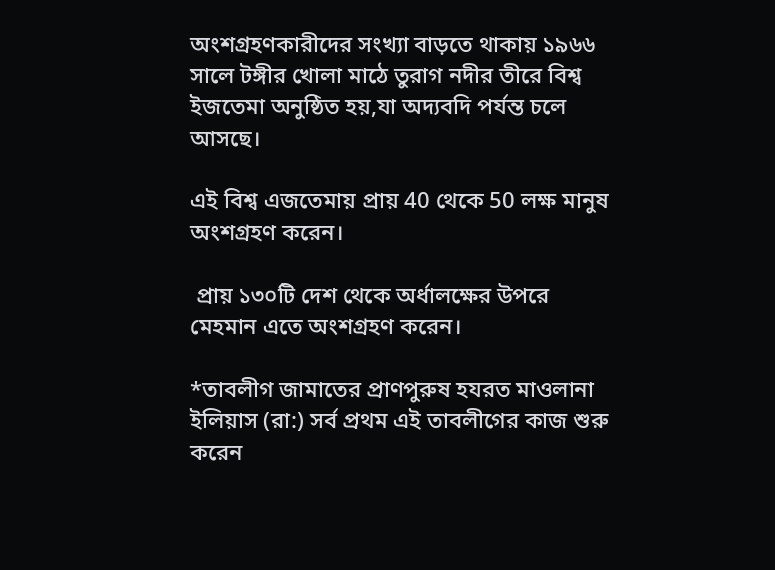অংশগ্রহণকারীদের সংখ্যা বাড়তে থাকায় ১৯৬৬ সালে টঙ্গীর খোলা মাঠে তুরাগ নদীর তীরে বিশ্ব  ইজতেমা অনুষ্ঠিত হয়,যা অদ্যবদি পর্যন্ত চলে আসছে।

এই বিশ্ব এজতেমায় প্রায় 40 থেকে 50 লক্ষ মানুষ অংশগ্রহণ করেন।

 প্রায় ১৩০টি দেশ থেকে অর্ধালক্ষের উপরে মেহমান এতে অংশগ্রহণ করেন।

*তাবলীগ জামাতের প্রাণপুরুষ হযরত মাওলানা ইলিয়াস (রা:) সর্ব প্রথম এই তাবলীগের কাজ শুরু করেন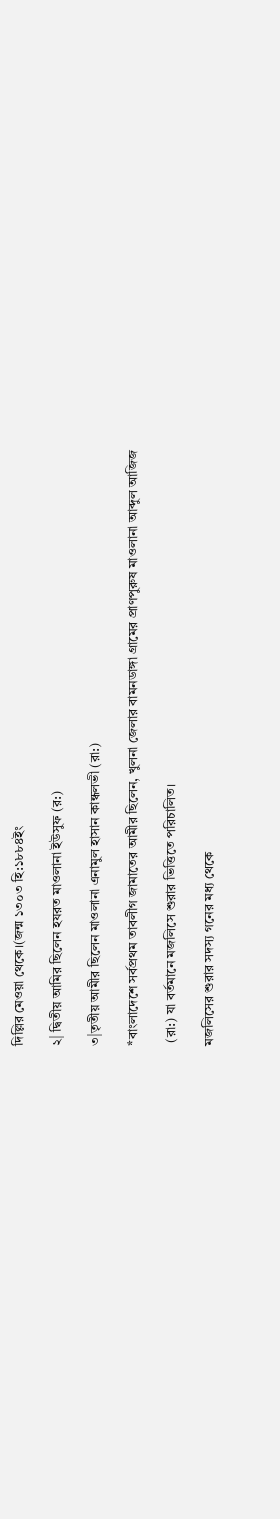দিল্লির মেওয়া থেকে।(জন্ম ১৩০৩ হি:১৮৮৪ইং

২| দ্বিতীয় আমির ছিলেন হযরত মাওলানা ইউসুফ (র:)

৩|তৃতীয় আমীর ছিলেন মাওলানা এনামুল হাসান কান্ধলভী (রা:)

*বাংলাদেশে সর্বপ্রথম তাবলীগ জামাতের আমীর ছিলেন, খুলনা জেলার বামনডাঙ্গা গ্রামের প্রাণপুরুষ মাওলানা আব্দুল আজিজ

 (রা:) যা বর্তমানে মজলিসে শুরার ভিত্তিতে পরিচালিত।

মজলিসের শুরার সদস্য গনের মধ্য থেকে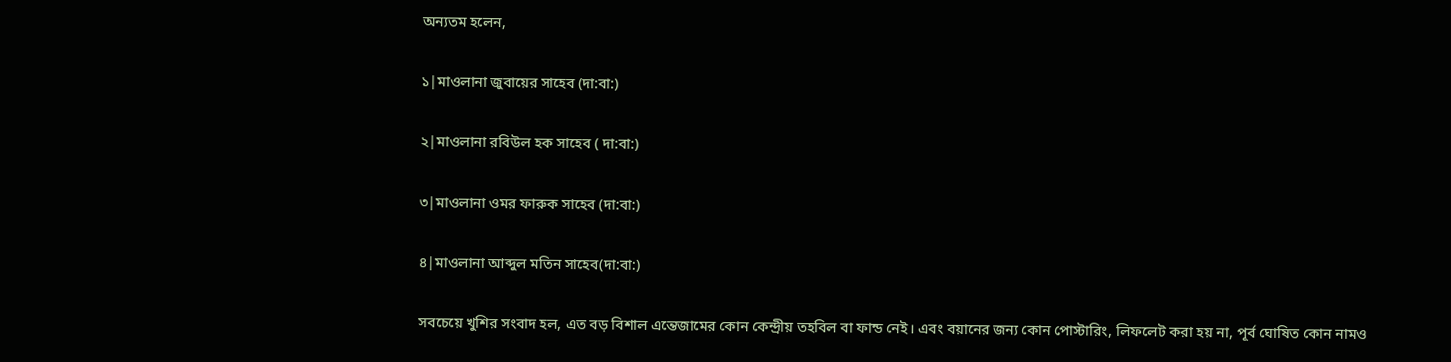অন্যতম হলেন,

১|মাওলানা জুবায়ের সাহেব (দা:বা:)

২|মাওলানা রবিউল হক সাহেব ( দা:বা:)

৩|মাওলানা ওমর ফারুক সাহেব (দা:বা:)

৪|মাওলানা আব্দুল মতিন সাহেব(দা:বা:)

সবচেয়ে খুশির সংবাদ হল, এত বড় বিশাল এন্তেজামের কোন কেন্দ্রীয় তহবিল বা ফান্ড নেই। এবং বয়ানের জন্য কোন পোস্টারিং, লিফলেট করা হয় না, পূর্ব ঘোষিত কোন নামও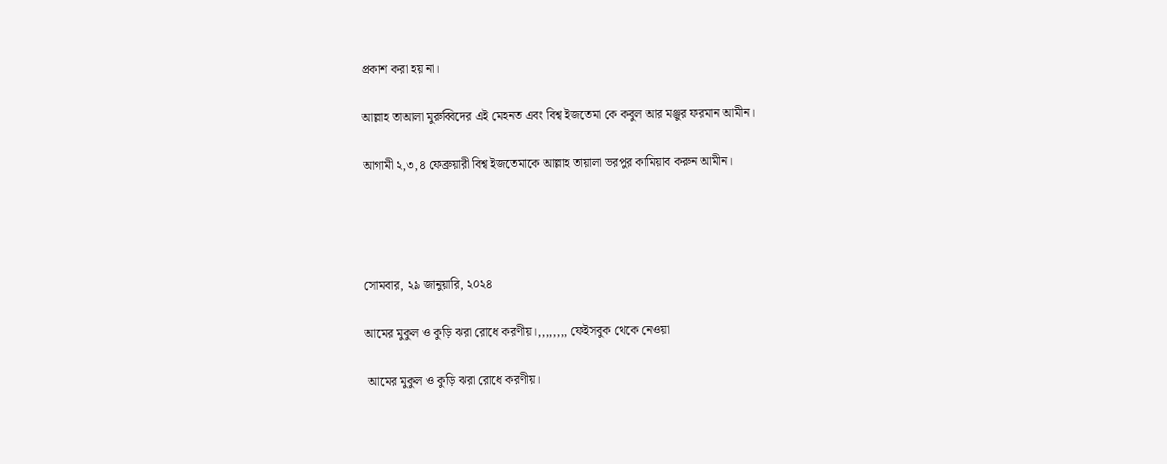প্রকাশ করা হয় না।

আল্লাহ তাআলা মুরুব্বিদের এই মেহনত এবং বিশ্ব ইজতেমা কে কবুল আর মঞ্জুর ফরমান আমীন।

আগামী ২,৩,৪ ফেব্রুয়ারী বিশ্ব ইজতেমাকে আল্লাহ তায়ালা ভরপুর কামিয়াব করুন আমীন।




সোমবার, ২৯ জানুয়ারি, ২০২৪

আমের মুকুল ও কুড়ি ঝরা রোধে করণীয়।,,,,,,,, ফেইসবুক থেকে নেওয়া

 আমের মুকুল ও কুড়ি ঝরা রোধে করণীয়।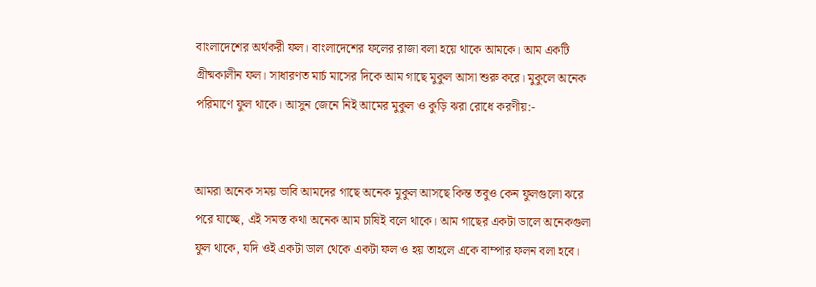বাংলাদেশের অর্থকরী ফল। বাংলাদেশের ফলের রাজা বলা হয়ে থাকে আমকে। আম একটি গ্রীষ্মকালীন ফল। সাধারণত মার্চ মাসের দিকে আম গাছে মুকুল আসা শুরু করে। মুকুলে অনেক পরিমাণে ফুল থাকে। আসুন জেনে নিই আমের মুকুল ও কুড়ি ঝরা রোধে করণীয়:-


আমরা অনেক সময় ভাবি আমদের গাছে অনেক মুকুল আসছে কিন্ত তবুও কেন ফুলগুলো ঝরে পরে যাচ্ছে, এই সমস্ত কথা অনেক আম চাষিই বলে থাকে। আম গাছের একটা ডালে অনেকগুলা ফুল থাকে, যদি ওই একটা ডাল থেকে একটা ফল ও হয় তাহলে একে বাম্পার ফলন বলা হবে।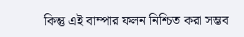কিন্তু এই বাম্পার ফলন নিশ্চিত করা সম্ভব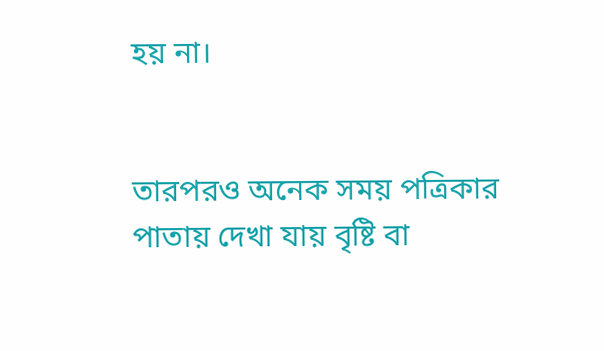হয় না।


তারপরও অনেক সময় পত্রিকার পাতায় দেখা যায় বৃষ্টি বা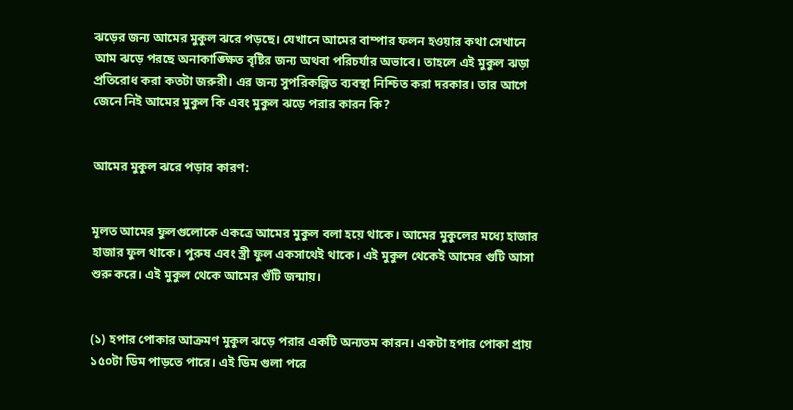ঝড়ের জন্য আমের মুকুল ঝরে পড়ছে। যেখানে আমের বাম্পার ফলন হওয়ার কথা সেখানে আম ঝড়ে পরছে অনাকাঙ্ক্ষিত বৃষ্টির জন্য অথবা পরিচর্যার অভাবে। তাহলে এই মুকুল ঝড়া প্রতিরোধ করা কতটা জরুরী। এর জন্য সুপরিকল্পিত ব্যবস্থা নিশ্চিত করা দরকার। তার আগে জেনে নিই আমের মুকুল কি এবং মুকুল ঝড়ে পরার কারন কি?


আমের মুকুল ঝরে পড়ার কারণ:


মূলত আমের ফুলগুলোকে একত্রে আমের মুকুল বলা হয়ে থাকে। আমের মুকুলের মধ্যে হাজার হাজার ফুল থাকে। পুরুষ এবং স্ত্রী ফুল একসাথেই থাকে। এই মুকুল থেকেই আমের গুটি আসা শুরু করে। এই মুকুল থেকে আমের গুঁটি জন্মায়।


(১) হপার পোকার আক্রমণ মুকুল ঝড়ে পরার একটি অন্যতম কারন। একটা হপার পোকা প্রায় ১৫০টা ডিম পাড়তে পারে। এই ডিম গুলা পরে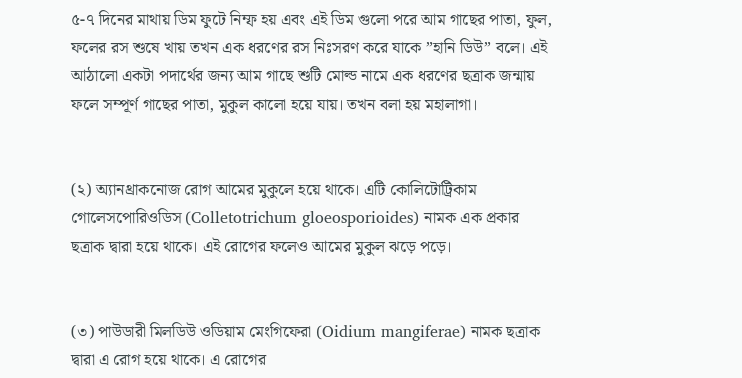৫-৭ দিনের মাথায় ডিম ফুটে নিম্ফ হয় এবং এই ডিম গুলো পরে আম গাছের পাতা, ফুল, ফলের রস শুষে খায় তখন এক ধরণের রস নিঃসরণ করে যাকে ”হানি ডিউ” বলে। এই আঠালো একটা পদার্থের জন্য আম গাছে শুটি মোল্ড নামে এক ধরণের ছত্রাক জন্মায় ফলে সম্পূর্ণ গাছের পাতা, মুকুল কালো হয়ে যায়। তখন বলা হয় মহালাগা।


(২) অ্যানথ্রাকনোজ রোগ আমের মুকুলে হয়ে থাকে। এটি কোলিটোট্রিকাম গোলেসপোরিওডিস (Colletotrichum gloeosporioides) নামক এক প্রকার ছত্রাক দ্বারা হয়ে থাকে। এই রোগের ফলেও আমের মুকুল ঝড়ে পড়ে।


(৩) পাউডারী মিলডিউ ওডিয়াম মেংগিফেরা (Oidium mangiferae) নামক ছত্রাক দ্বারা এ রোগ হয়ে থাকে। এ রোগের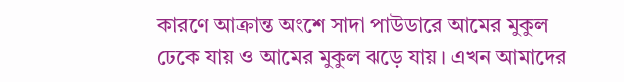কারণে আক্রান্ত অংশে সাদা পাউডারে আমের মুকুল ঢেকে যায় ও আমের মুকুল ঝড়ে যায়। এখন আমাদের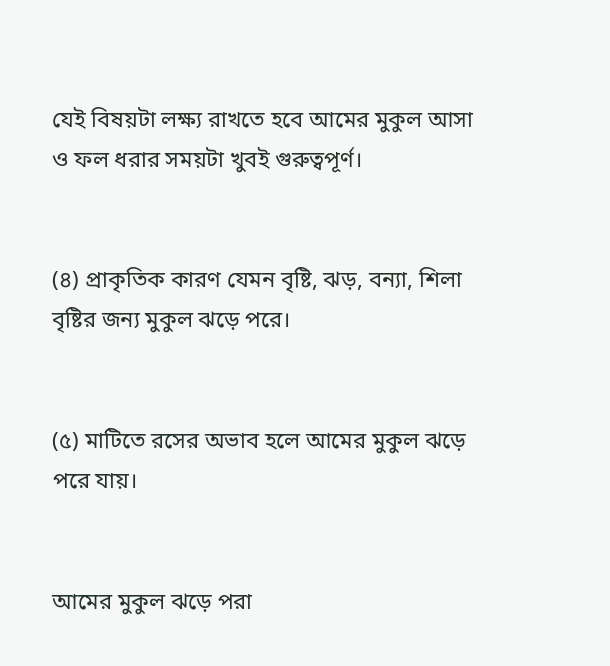যেই বিষয়টা লক্ষ্য রাখতে হবে আমের মুকুল আসা ও ফল ধরার সময়টা খুবই গুরুত্বপূর্ণ।


(৪) প্রাকৃতিক কারণ যেমন বৃষ্টি, ঝড়, বন্যা, শিলা বৃষ্টির জন্য মুকুল ঝড়ে পরে।


(৫) মাটিতে রসের অভাব হলে আমের মুকুল ঝড়ে পরে যায়।


আমের মুকুল ঝড়ে পরা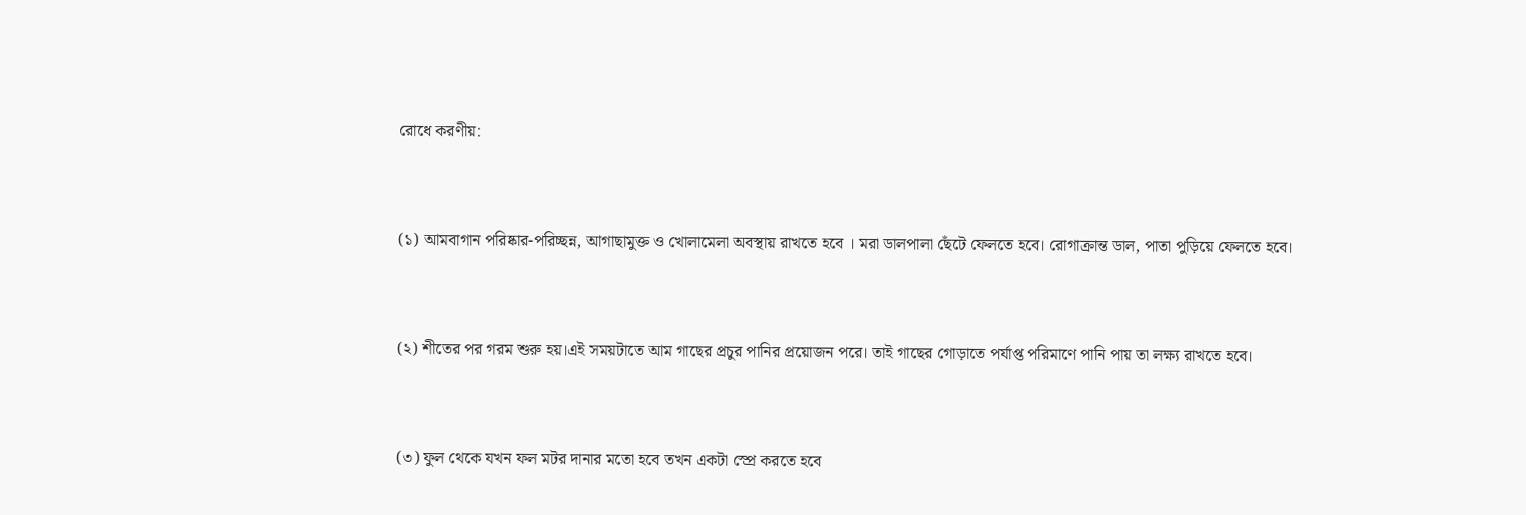রোধে করণীয়:


(১) আমবাগান পরিষ্কার-পরিচ্ছন্ন, আগাছামুক্ত ও খোলামেলা অবস্থায় রাখতে হবে । মরা ডালপালা ছেঁটে ফেলতে হবে। রোগাক্রান্ত ডাল, পাতা পুড়িয়ে ফেলতে হবে।


(২) শীতের পর গরম শুরু হয়।এই সময়টাতে আম গাছের প্রচুর পানির প্রয়োজন পরে। তাই গাছের গোড়াতে পর্যাপ্ত পরিমাণে পানি পায় তা লক্ষ্য রাখতে হবে।


(৩) ফুল থেকে যখন ফল মটর দানার মতো হবে তখন একটা স্প্রে করতে হবে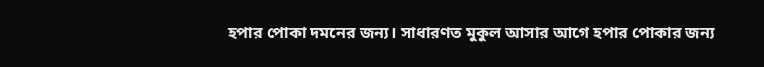হপার পোকা দমনের জন্য। সাধারণত মুকুল আসার আগে হপার পোকার জন্য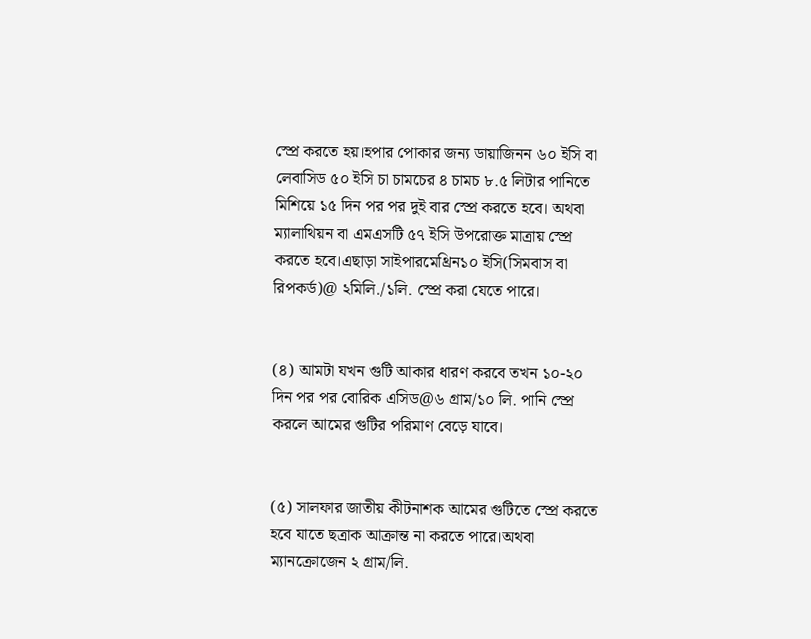স্প্রে করতে হয়।হপার পোকার জন্য ডায়াজিনন ৬০ ইসি বা লেবাসিড ৫০ ইসি চা চামচের ৪ চামচ ৮.৫ লিটার পানিতে মিশিয়ে ১৫ দিন পর পর দুই বার স্প্রে করতে হবে। অথবা ম্যালাথিয়ন বা এমএসটি ৫৭ ইসি উপরোক্ত মাত্রায় স্প্রে করতে হবে।এছাড়া সাইপারমেথ্রিন১০ ইসি(সিমবাস বা রিপকর্ড)@ ২মিলি./১লি. স্প্রে করা যেতে পারে।


(৪) আমটা যখন গুটি আকার ধারণ করবে তখন ১০-২০ দিন পর পর বোরিক এসিড@৬ গ্রাম/১০ লি. পানি স্প্রে করলে আমের গুটির পরিমাণ বেড়ে যাবে।


(৫) সালফার জাতীয় কীটনাশক আমের গুটিতে স্প্রে করতে হবে যাতে ছত্রাক আক্রান্ত না করতে পারে।অথবা ম্যানক্রোজেন ২ গ্রাম/লি.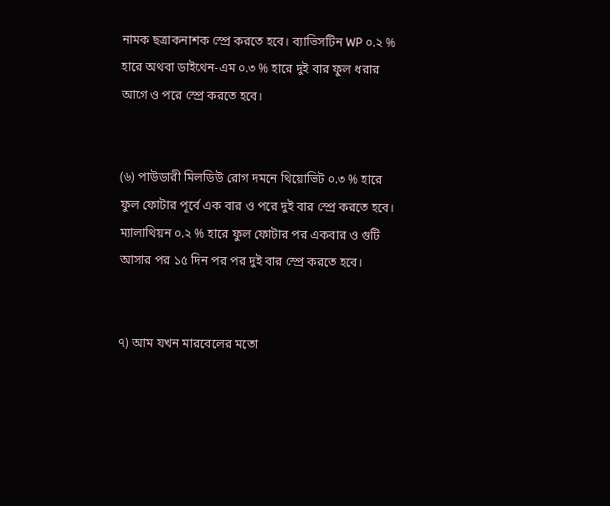নামক ছত্রাকনাশক স্প্রে করতে হবে। ব্যাভিসটিন WP ০.২ % হারে অথবা ডাইথেন-এম ০.৩ % হারে দুই বার ফুল ধরার আগে ও পরে স্প্রে করতে হবে।


(৬) পাউডারী মিলডিউ রোগ দমনে থিয়োভিট ০.৩ % হারে ফুল ফোটার পূর্বে এক বার ও পরে দুই বার স্প্রে করতে হবে। ম্যালাথিয়ন ০.২ % হারে ফুল ফোটার পর একবার ও গুটি আসার পর ১৫ দিন পর পর দুই বার স্প্রে করতে হবে।


৭) আম যখন মারবেলের মতো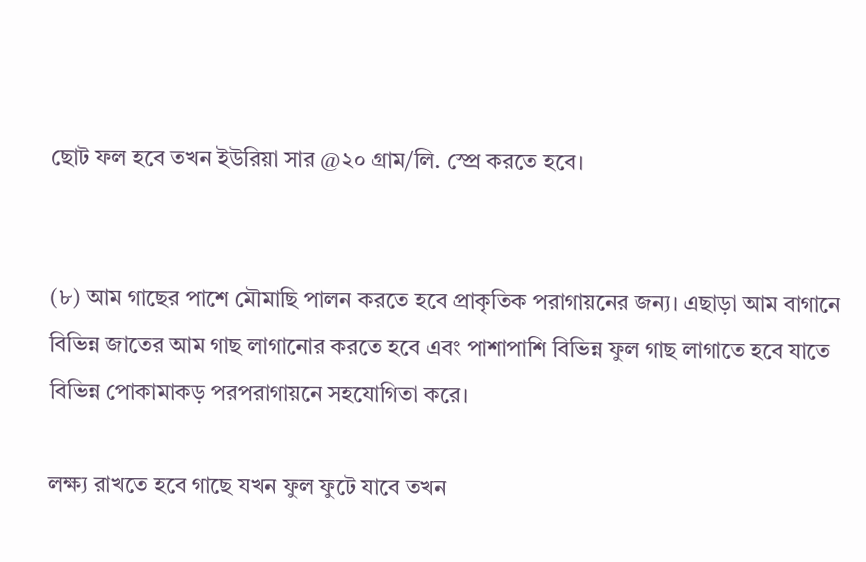ছোট ফল হবে তখন ইউরিয়া সার @২০ গ্রাম/লি. স্প্রে করতে হবে।


(৮) আম গাছের পাশে মৌমাছি পালন করতে হবে প্রাকৃতিক পরাগায়নের জন্য। এছাড়া আম বাগানে বিভিন্ন জাতের আম গাছ লাগানোর করতে হবে এবং পাশাপাশি বিভিন্ন ফুল গাছ লাগাতে হবে যাতে বিভিন্ন পোকামাকড় পরপরাগায়নে সহযোগিতা করে।

লক্ষ্য রাখতে হবে গাছে যখন ফুল ফুটে যাবে তখন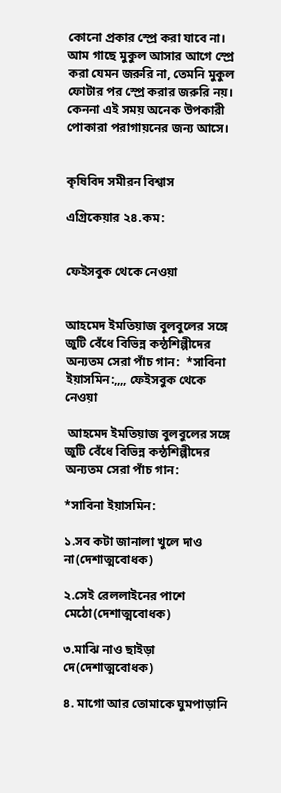কোনো প্রকার স্প্রে করা যাবে না। আম গাছে মুকুল আসার আগে স্প্রে করা যেমন জরুরি না, তেমনি মুকুল ফোটার পর স্প্রে করার জরুরি নয়। কেননা এই সময় অনেক উপকারী পোকারা পরাগায়নের জন্য আসে।


কৃষিবিদ সমীরন বিশ্বাস

এগ্রিকেয়ার ২৪.কম:


ফেইসবুক থেকে নেওয়া


আহমেদ ইমতিয়াজ বুলবুলের সঙ্গে জুটি বেঁধে বিভিন্ন কন্ঠশিল্পীদের অন্যতম সেরা পাঁচ গান:  *সাবিনা ইয়াসমিন:,,,, ফেইসবুক থেকে নেওয়া

 আহমেদ ইমতিয়াজ বুলবুলের সঙ্গে জুটি বেঁধে বিভিন্ন কন্ঠশিল্পীদের অন্যতম সেরা পাঁচ গান:

*সাবিনা ইয়াসমিন:

১.সব কটা জানালা খুলে দাও না(দেশাত্মবোধক)

২.সেই রেললাইনের পাশে মেঠো(দেশাত্মবোধক)

৩.মাঝি নাও ছাইড়া দে(দেশাত্মবোধক)

৪. মাগো আর তোমাকে ঘুমপাড়ানি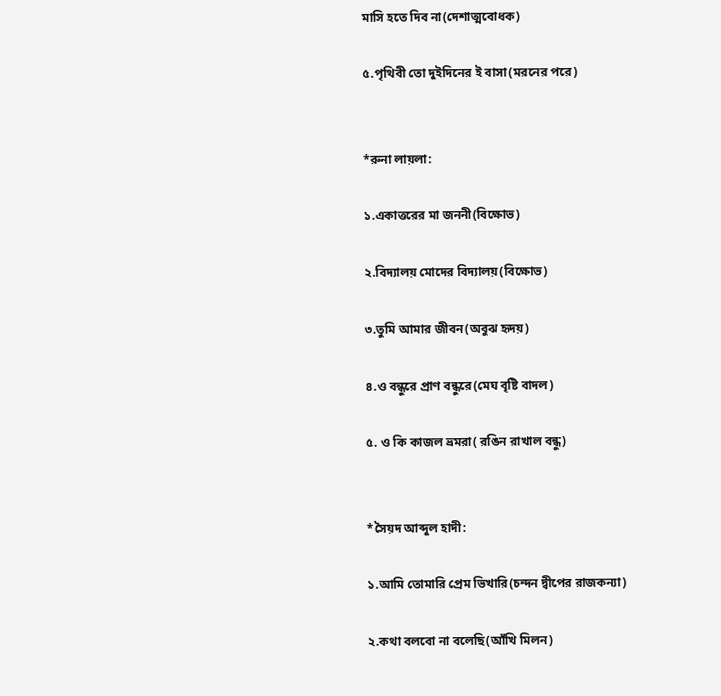মাসি হতে দিব না(দেশাত্মবোধক)

৫.পৃথিবী তো দুইদিনের ই বাসা(মরনের পরে)


*রুনা লায়লা:

১.একাত্তরের মা জননী(বিক্ষোভ)

২.বিদ্যালয় মোদের বিদ্যালয়(বিক্ষোভ)

৩.তুমি আমার জীবন(অবুঝ হৃদয়)

৪.ও বন্ধুরে প্রাণ বন্ধুরে(মেঘ বৃষ্টি বাদল)

৫. ও কি কাজল ভ্রমরা( রঙিন রাখাল বন্ধু)


*সৈয়দ আব্দুল হাদী:

১.আমি তোমারি প্রেম ভিখারি(চন্দন দ্বীপের রাজকন্যা)

২.কথা বলবো না বলেছি(আঁখি মিলন)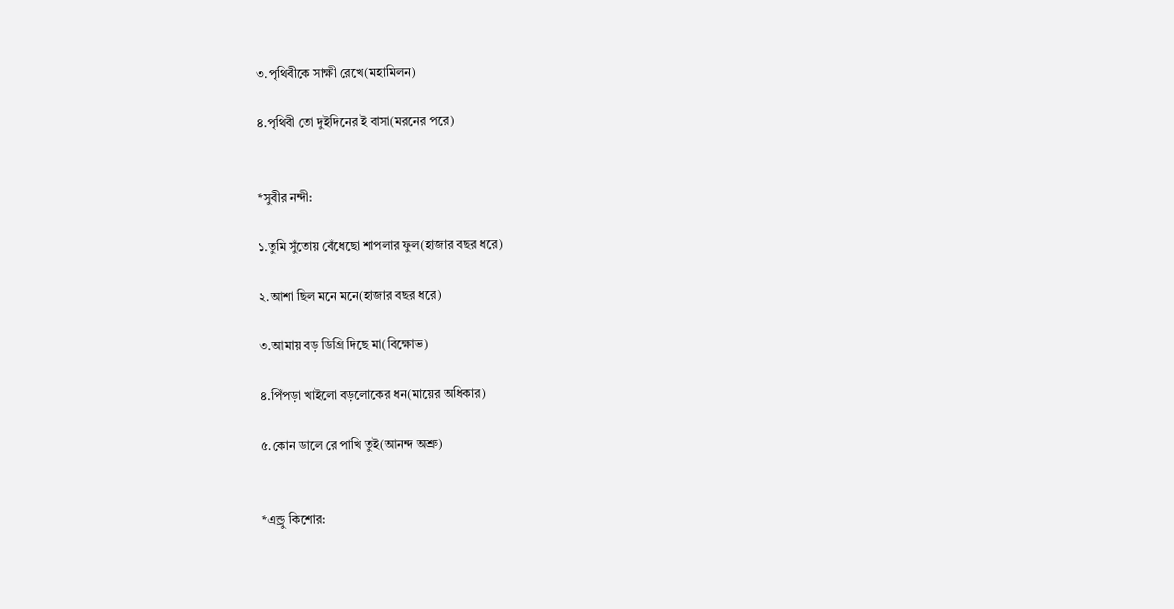৩.পৃথিবীকে সাক্ষী রেখে(মহামিলন)

৪.পৃথিবী তো দুইদিনের ই বাসা(মরনের পরে)


*সুবীর নন্দী:

১.তুমি সুঁতোয় বেঁধেছো শাপলার ফুল(হাজার বছর ধরে)

২.আশা ছিল মনে মনে(হাজার বছর ধরে)

৩.আমায় বড় ডিগ্রি দিছে মা(বিক্ষোভ)

৪.পিঁপড়া খাইলো বড়লোকের ধন(মায়ের অধিকার)

৫.কোন ডালে রে পাখি তুই(আনন্দ অশ্রু)


*এন্ড্রু কিশোর: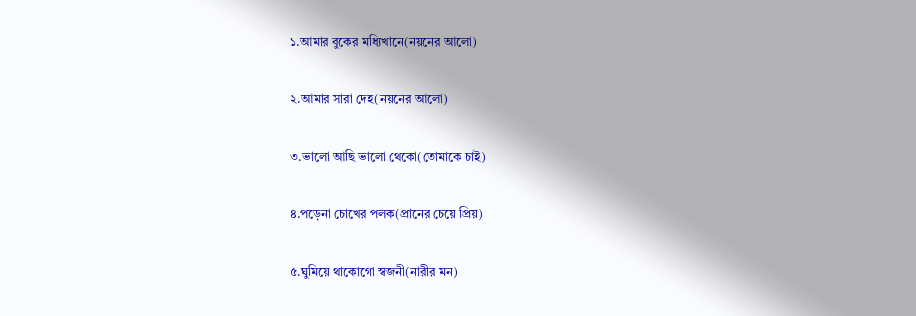১.আমার বুকের মধ্যিখানে(নয়নের আলো)

২.আমার সারা দেহ(নয়নের আলো)

৩.ভালো আছি ভালো থেকো(তোমাকে চাই)

৪.পড়েনা চোখের পলক(প্রানের চেয়ে প্রিয়)

৫.ঘুমিয়ে থাকোগো স্বজনী(নারীর মন)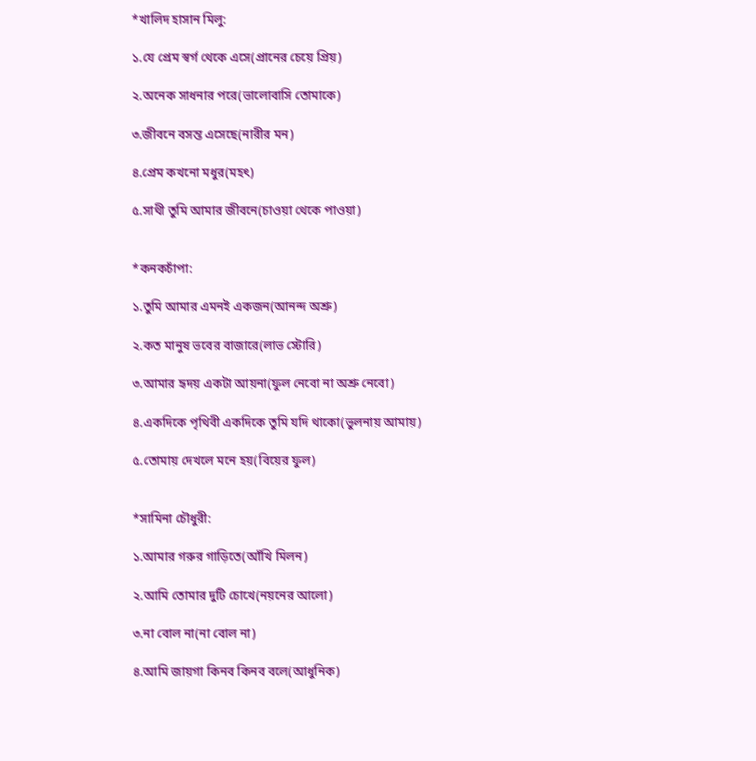*খালিদ হাসান মিলু:

১.যে প্রেম স্বর্গ থেকে এসে(প্রানের চেয়ে প্রিয়)

২.অনেক সাধনার পরে(ভালোবাসি তোমাকে)

৩.জীবনে বসন্ত এসেছে(নারীর মন)

৪.প্রেম কখনো মধুর(মহৎ)

৫.সাথী তুমি আমার জীবনে(চাওয়া থেকে পাওয়া)


*কনকচাঁপা:

১.তুমি আমার এমনই একজন(আনন্দ অশ্রু)

২.কত মানুষ ভবের বাজারে(লাভ স্টোরি)

৩.আমার হৃদয় একটা আয়না(ফুল নেবো না অশ্রু নেবো)

৪.একদিকে পৃথিবী একদিকে তুমি যদি থাকো(ভুলনায় আমায়)

৫.তোমায় দেখলে মনে হয়(বিয়ের ফুল)


*সামিনা চৌধুরী:

১.আমার গরুর গাড়িতে(আঁখি মিলন)

২.আমি তোমার দুটি চোখে(নয়নের আলো)

৩.না বোল না(না বোল না)

৪.আমি জায়গা কিনব কিনব বলে(আধুনিক)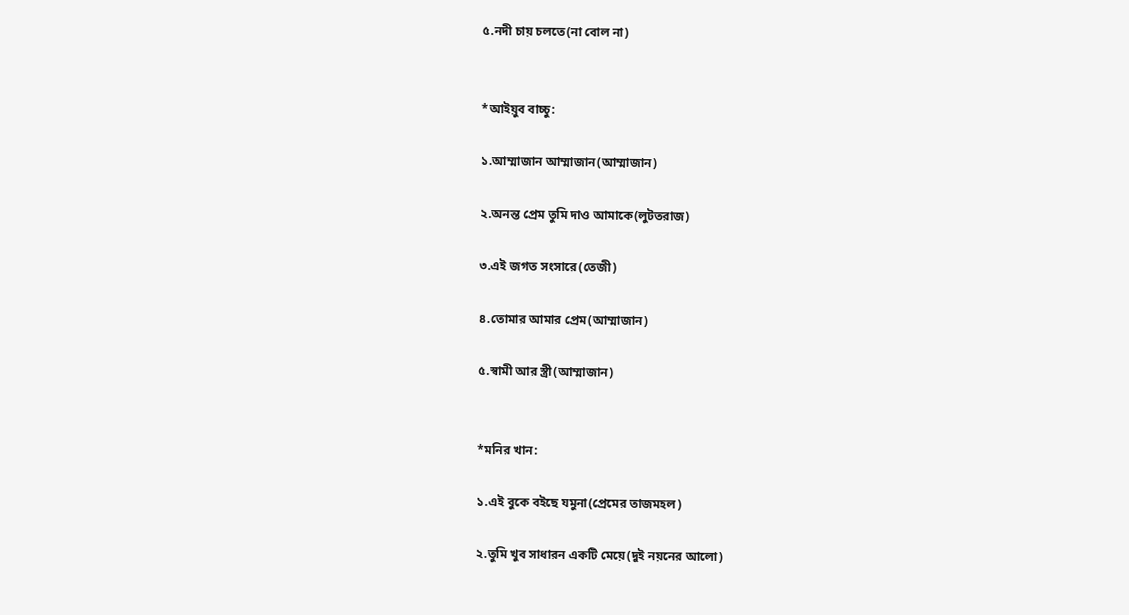৫.নদী চায় চলতে(না বোল না)


*আইয়ুব বাচ্চু:

১.আম্মাজান আম্মাজান(আম্মাজান)

২.অনন্ত প্রেম তুমি দাও আমাকে(লুটতরাজ)

৩.এই জগত সংসারে(তেজী)

৪.তোমার আমার প্রেম(আম্মাজান)

৫.স্বামী আর স্ত্রী(আম্মাজান)


*মনির খান:

১.এই বুকে বইছে যমুনা(প্রেমের তাজমহল)

২.তুমি খুব সাধারন একটি মেয়ে(দুই নয়নের আলো)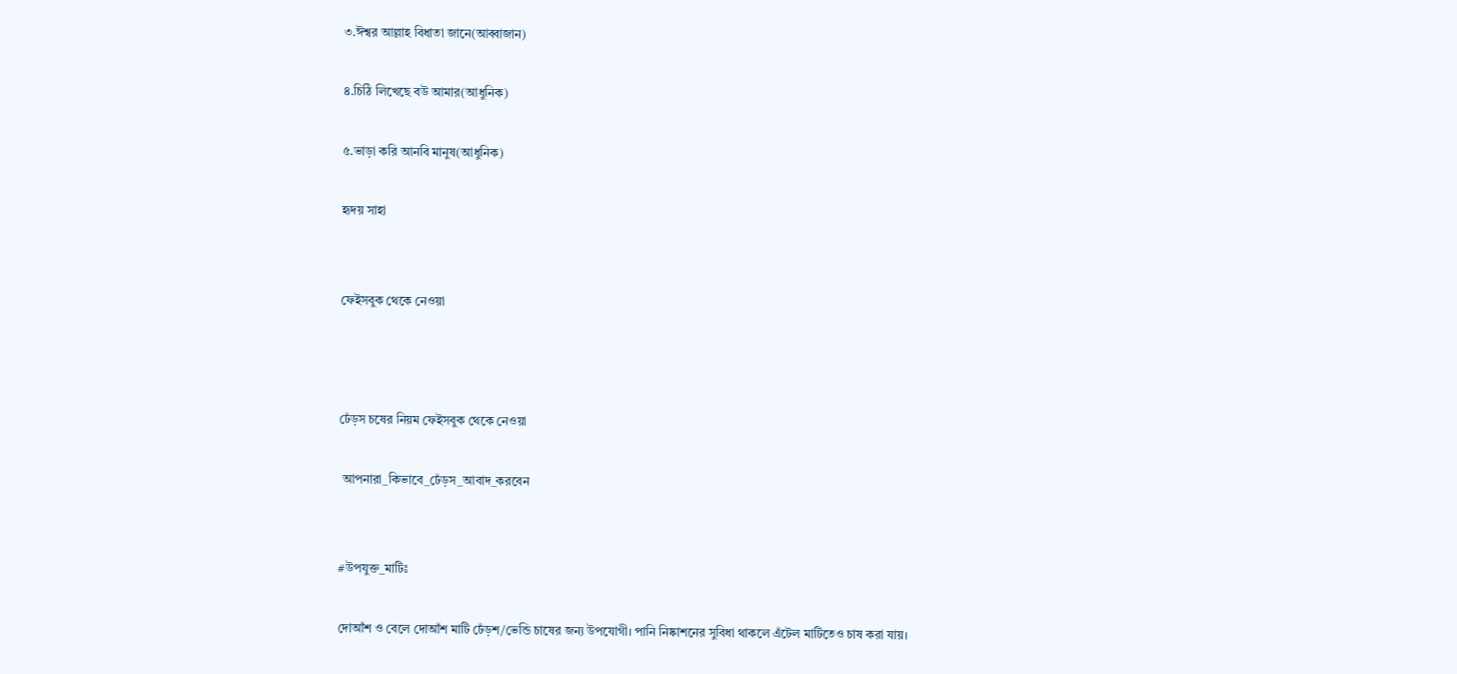৩.ঈশ্বর আল্লাহ বিধাতা জানে(আব্বাজান)

৪.চিঠি লিখেছে বউ আমার(আধুনিক)

৫.ভাড়া করি আনবি মানুষ(আধুনিক)

হৃদয় সাহা


ফেইসবুক থেকে নেওয়া



ঢেঁড়স চষের নিয়ম ফেইসবুক থেকে নেওয়া

 আপনারা_কিভাবে_ঢেঁড়স_আবাদ_করবেন


#উপযুক্ত_মাটিঃ

দোআঁশ ও বেলে দোআঁশ মাটি ঢেঁড়শ/ভেন্ডি চাষের জন্য উপযোগী। পানি নিষ্কাশনের সুবিধা থাকলে এঁটেল মাটিতেও চাষ করা যায়।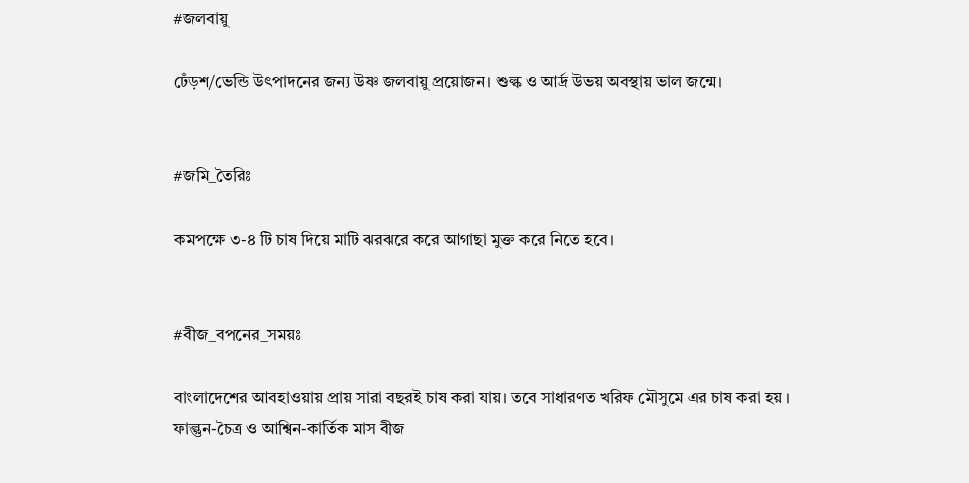#জলবায়ু

ঢেঁড়শ/ভেন্ডি উৎপাদনের জন্য উষ্ণ জলবায়ু প্রয়োজন। শুল্ক ও আর্দ্র উভয় অবস্থায় ভাল জন্মে।


#জমি_তৈরিঃ

কমপক্ষে ৩-৪ টি চাষ দিয়ে মাটি ঝরঝরে করে আগাছা মুক্ত করে নিতে হবে।


#বীজ_বপনের_সময়ঃ

বাংলাদেশের আবহাওয়ায় প্রায় সারা বছরই চাষ করা যায়। তবে সাধারণত খরিফ মৌসুমে এর চাষ করা হয় । ফাল্গুন-চৈত্র ও আশ্বিন-কার্তিক মাস বীজ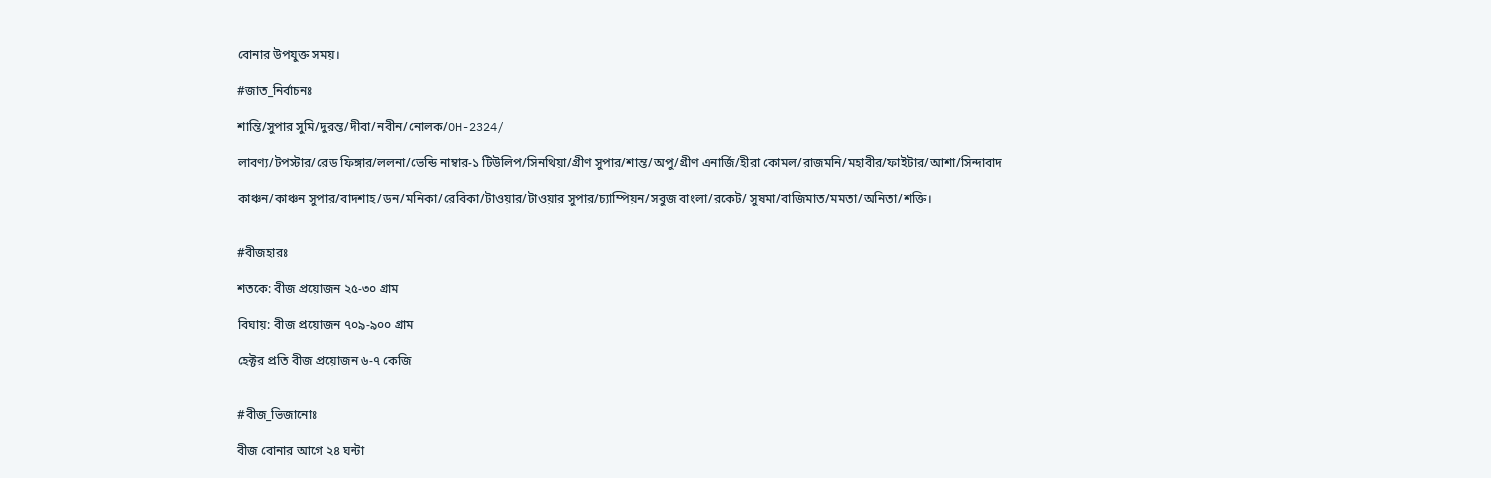বোনার উপযুক্ত সময়।

#জাত_নির্বাচনঃ

শান্তি/সুপার সুমি/দুরন্ত/দীবা/নবীন/নোলক/OH-2324/

লাবণ্য/টপস্টার/রেড ফিঙ্গার/ললনা/ভেন্ডি নাম্বার-১ টিউলিপ/সিনথিয়া/গ্রীণ সুপার/শান্ত/অপু/গ্রীণ এনার্জি/হীরা কোমল/রাজমনি/মহাবীর/ফাইটার/আশা/সিন্দাবাদ

কাঞ্চন/কাঞ্চন সুপার/বাদশাহ/ডন/মনিকা/রেবিকা/টাওয়ার/টাওয়ার সুপার/চ্যাম্পিয়ন/সবুজ বাংলা/রকেট/ সুষমা/বাজিমাত/মমতা/অনিতা/শক্তি।


#বীজহারঃ

শতকে: বীজ প্রয়োজন ২৫-৩০ গ্রাম

বিঘায়: বীজ প্রয়োজন ৭০৯-৯০০ গ্রাম

হেক্টর প্রতি বীজ প্রয়োজন ৬-৭ কেজি


#বীজ_ভিজানোঃ

বীজ বোনার আগে ২৪ ঘন্টা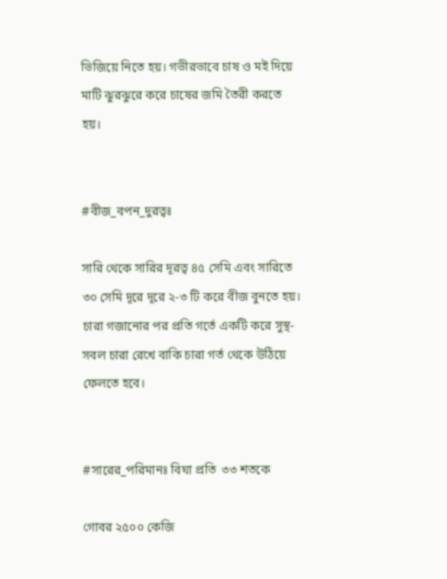ভিজিয়ে নিতে হয়। গভীরভাবে চাষ ও মই দিয়ে মাটি ঝুরঝুরে করে চাষের জমি তৈরী করতে হয়।


#বীজ_বপন_দুরত্বঃ

সারি থেকে সারির দূরত্ব ৪৫ সেমি এবং সারিতে ৩০ সেমি দূরে দূরে ২-৩ টি করে বীজ বুনতে হয়। চারা গজানোর পর প্রতি গর্তে একটি করে সুস্থ-সবল চারা রেখে বাকি চারা গর্ত থেকে উঠিয়ে ফেলতে হবে।


#সারের_পরিমানঃ বিঘা প্রতি  ৩৩ শতকে

গোবর ২৫০০ কেজি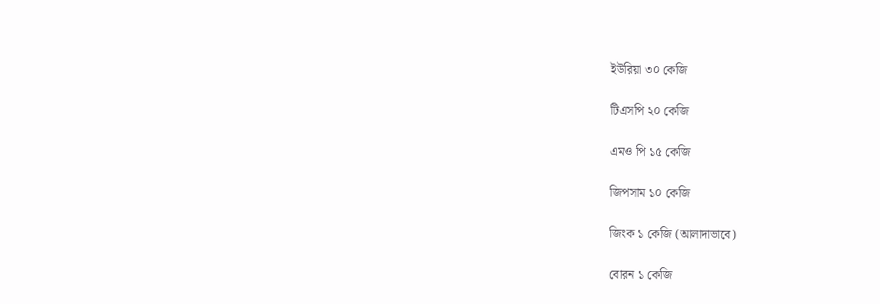ইউরিয়া ৩০ কেজি

টিএসপি ২০ কেজি

এমও পি ১৫ কেজি

জিপসাম ১০ কেজি

জিংক ১ কেজি (আলাদাভাবে)

বোরন ১ কেজি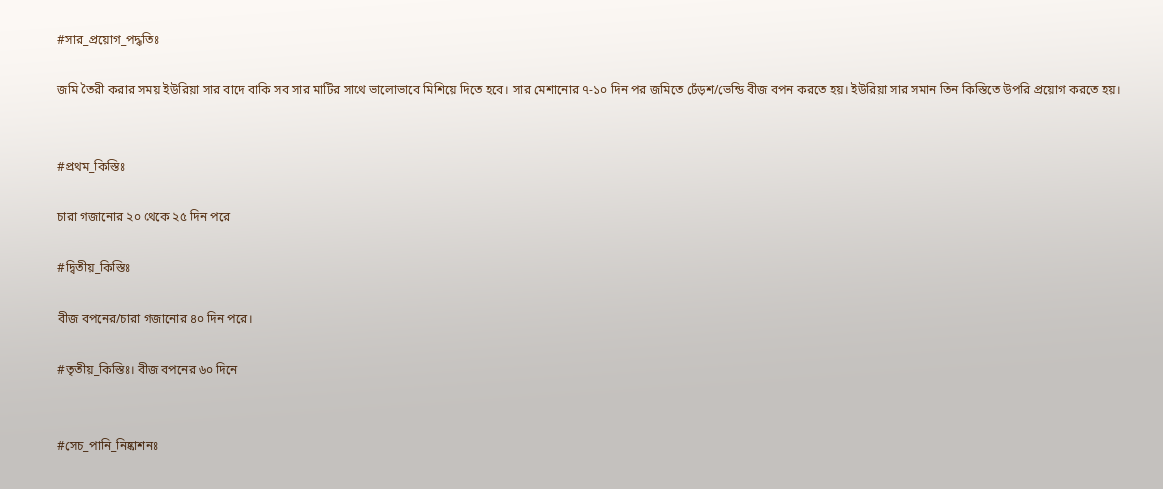#সার_প্রয়োগ_পদ্ধতিঃ

জমি তৈরী করার সময় ইউরিয়া সার বাদে বাকি সব সার মাটির সাথে ভালোভাবে মিশিয়ে দিতে হবে। সার মেশানোর ৭-১০ দিন পর জমিতে ঢেঁড়শ/ভেন্ডি বীজ বপন করতে হয়। ইউরিয়া সার সমান তিন কিস্তিতে উপরি প্রয়োগ করতে হয়।


#প্রথম_কিস্তিঃ

চারা গজানোর ২০ থেকে ২৫ দিন পরে

#দ্বিতীয়_কিস্তিঃ

বীজ বপনের/চারা গজানোর ৪০ দিন পরে।

#তৃতীয়_কিস্তিঃ। বীজ বপনের ৬০ দিনে


#সেচ_পানি_নিষ্কাশনঃ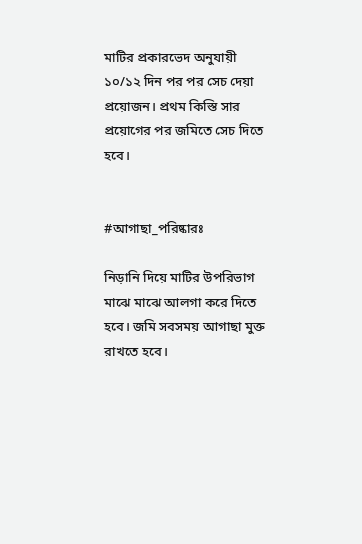মাটির প্রকারভেদ অনুযায়ী ১০/১২ দিন পর পর সেচ দেয়া প্রয়োজন। প্রথম কিস্তি সার প্রয়োগের পর জমিতে সেচ দিতে হবে।


#আগাছা_পরিষ্কারঃ

নিড়ানি দিয়ে মাটির উপরিভাগ মাঝে মাঝে আলগা করে দিতে হবে। জমি সবসময় আগাছা মুক্ত রাখতে হবে।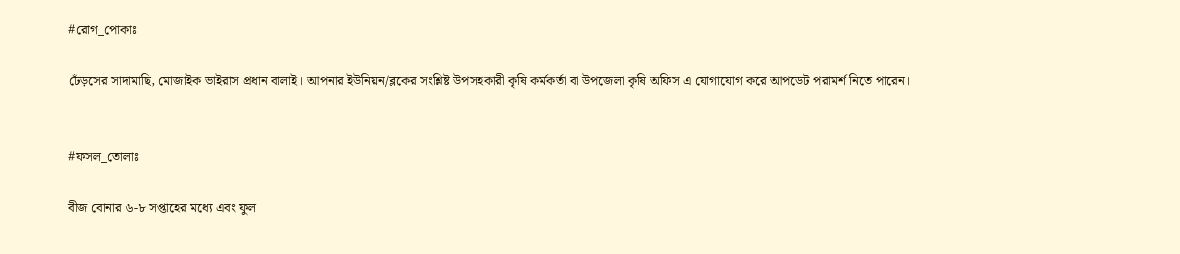#রোগ_পোকাঃ

ঢেঁড়সের সাদামাছি, মোজাইক ভাইরাস প্রধান বালাই। আপনার ইউনিয়ন/ব্লকের সংশ্লিষ্ট উপসহকারী কৃষি কর্মকর্তা বা উপজেলা কৃষি অফিস এ যোগাযোগ করে আপডেট পরামর্শ নিতে পারেন।


#ফসল_তোলাঃ

বীজ বোনার ৬-৮ সপ্তাহের মধ্যে এবং ফুল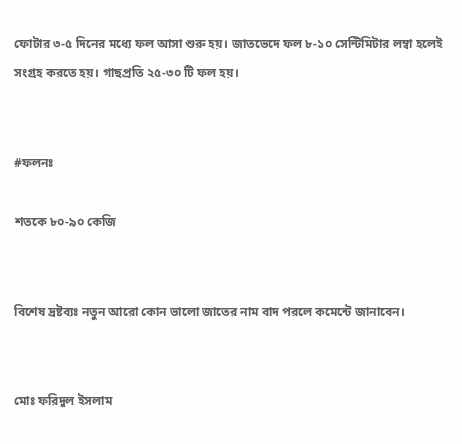ফোটার ৩-৫ দিনের মধ্যে ফল আসা শুরু হয়। জাতভেদে ফল ৮-১০ সেন্টিমিটার লম্বা হলেই সংগ্রহ করতে হয়। গাছপ্রতি ২৫-৩০ টি ফল হয়।


#ফলনঃ

শতকে ৮০-৯০ কেজি


বিশেষ দ্রষ্টব্যঃ নতুন আরো কোন ভালো জাতের নাম বাদ পরলে কমেন্টে জানাবেন।


মোঃ ফরিদুল ইসলাম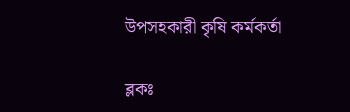উপসহকারী কৃষি কর্মকর্তা

ব্লকঃ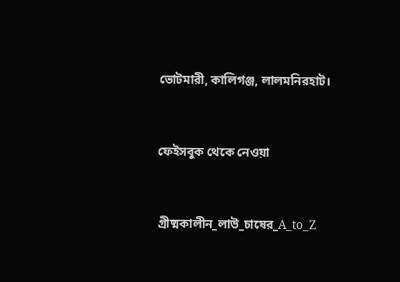ভোটমারী, কালিগঞ্জ, লালমনিরহাট।


ফেইসবুক থেকে নেওয়া


গ্রীষ্মকালীন_লাউ_চাষের_A_to_Z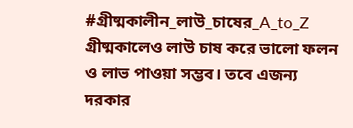#গ্রীষ্মকালীন_লাউ_চাষের_A_to_Z  গ্রীষ্মকালেও লাউ চাষ করে ভালো ফলন ও লাভ পাওয়া সম্ভব। তবে এজন্য দরকার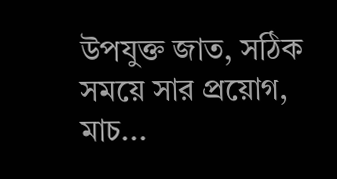উপযুক্ত জাত, সঠিক সময়ে সার প্রয়োগ, মাচ...